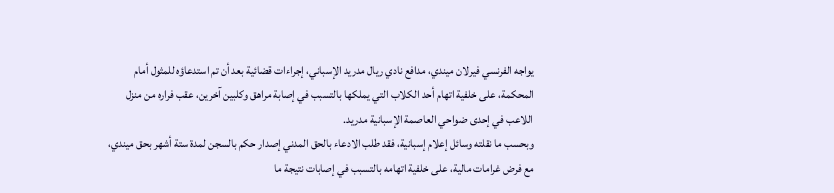يواجه الفرنسي فيرلان ميندي، مدافع نادي ريال مدريد الإسباني، إجراءات قضائية بعد أن تم استدعاؤه للمثول أمام المحكمة، على خلفية اتهام أحد الكلاب التي يملكها بالتسبب في إصابة مراهق وكلبين آخرين، عقب فراره من منزل اللاعب في إحدى ضواحي العاصمة الإسبانية مدريد.
وبحسب ما نقلته وسائل إعلام إسبانية، فقد طلب الادعاء بالحق المدني إصدار حكم بالسجن لمدة ستة أشهر بحق ميندي، مع فرض غرامات مالية، على خلفية اتهامه بالتسبب في إصابات نتيجة ما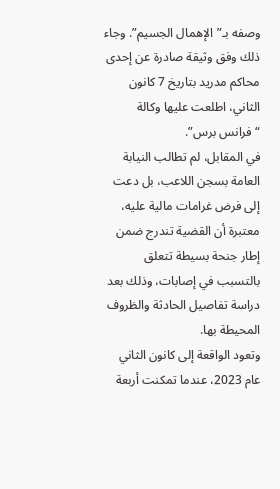وصفه بـ”الإهمال الجسيم”. وجاء ذلك وفق وثيقة صادرة عن إحدى محاكم مدريد بتاريخ 7 كانون الثاني، اطلعت عليها وكالة “فرانس برس”.
في المقابل، لم تطالب النيابة العامة بسجن اللاعب، بل دعت إلى فرض غرامات مالية عليه، معتبرة أن القضية تندرج ضمن إطار جنحة بسيطة تتعلق بالتسبب في إصابات، وذلك بعد دراسة تفاصيل الحادثة والظروف المحيطة بها.
وتعود الواقعة إلى كانون الثاني عام 2023، عندما تمكنت أربعة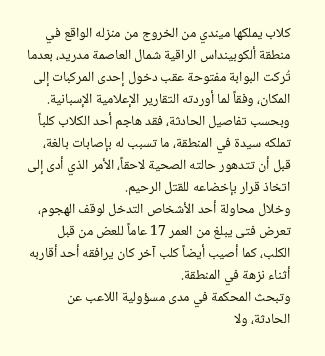كلاب يملكها ميندي من الخروج من منزله الواقع في منطقة ألكوبينداس الراقية شمال العاصمة مدريد، بعدما تُركت البوابة مفتوحة عقب دخول إحدى المركبات إلى المكان، وفقاً لما أوردته التقارير الإعلامية الإسبانية.
وبحسب تفاصيل الحادثة، فقد هاجم أحد الكلاب كلباً تملكه سيدة في المنطقة، ما تسبب له بإصابات بالغة، قبل أن تتدهور حالته الصحية لاحقاً، الأمر الذي أدى إلى اتخاذ قرار بإخضاعه للقتل الرحيم.
وخلال محاولة أحد الأشخاص التدخل لوقف الهجوم، تعرض فتى يبلغ من العمر 17 عاماً للعض من قبل الكلب، كما أصيب أيضاً كلب آخر كان يرافقه أحد أقاربه أثناء نزهة في المنطقة.
وتبحث المحكمة في مدى مسؤولية اللاعب عن الحادثة، ولا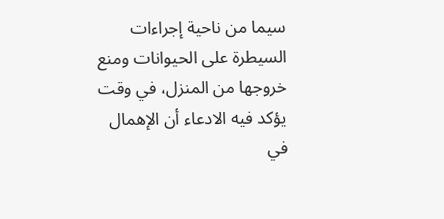سيما من ناحية إجراءات السيطرة على الحيوانات ومنع خروجها من المنزل، في وقت يؤكد فيه الادعاء أن الإهمال في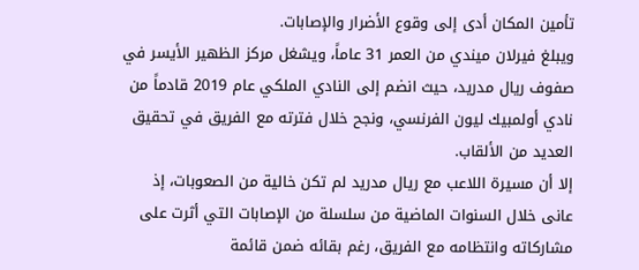تأمين المكان أدى إلى وقوع الأضرار والإصابات.
ويبلغ فيرلان ميندي من العمر 31 عاماً، ويشغل مركز الظهير الأيسر في صفوف ريال مدريد، حيث انضم إلى النادي الملكي عام 2019 قادماً من نادي أولمبيك ليون الفرنسي، ونجح خلال فترته مع الفريق في تحقيق العديد من الألقاب.
إلا أن مسيرة اللاعب مع ريال مدريد لم تكن خالية من الصعوبات، إذ عانى خلال السنوات الماضية من سلسلة من الإصابات التي أثرت على مشاركاته وانتظامه مع الفريق، رغم بقائه ضمن قائمة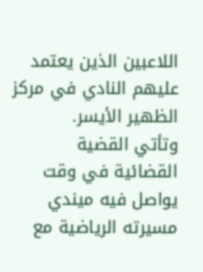اللاعبين الذين يعتمد عليهم النادي في مركز الظهير الأيسر.
وتأتي القضية القضائية في وقت يواصل فيه ميندي مسيرته الرياضية مع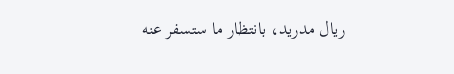ريال مدريد، بانتظار ما ستسفر عنه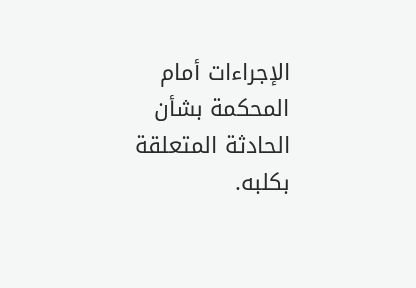الإجراءات أمام المحكمة بشأن الحادثة المتعلقة بكلبه.